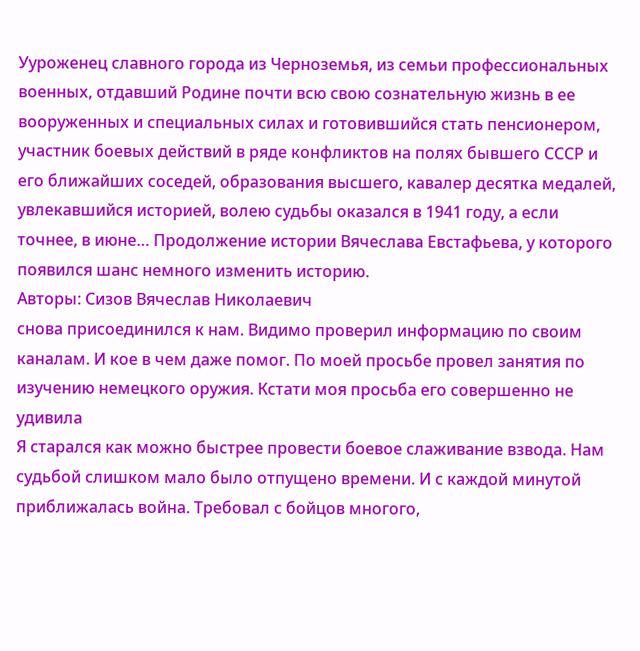Ууроженец славного города из Черноземья, из семьи профессиональных военных, отдавший Родине почти всю свою сознательную жизнь в ее вооруженных и специальных силах и готовившийся стать пенсионером, участник боевых действий в ряде конфликтов на полях бывшего СССР и его ближайших соседей, образования высшего, кавалер десятка медалей, увлекавшийся историей, волею судьбы оказался в 1941 году, а если точнее, в июне… Продолжение истории Вячеслава Евстафьева, у которого появился шанс немного изменить историю.
Авторы: Сизов Вячеслав Николаевич
снова присоединился к нам. Видимо проверил информацию по своим каналам. И кое в чем даже помог. По моей просьбе провел занятия по изучению немецкого оружия. Кстати моя просьба его совершенно не удивила
Я старался как можно быстрее провести боевое слаживание взвода. Нам судьбой слишком мало было отпущено времени. И с каждой минутой приближалась война. Требовал с бойцов многого,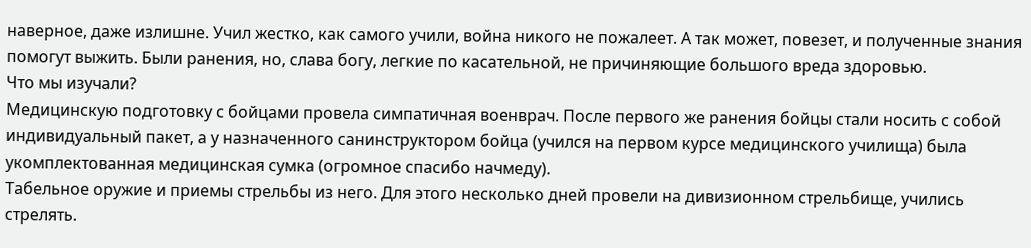наверное, даже излишне. Учил жестко, как самого учили, война никого не пожалеет. А так может, повезет, и полученные знания помогут выжить. Были ранения, но, слава богу, легкие по касательной, не причиняющие большого вреда здоровью.
Что мы изучали?
Медицинскую подготовку с бойцами провела симпатичная военврач. После первого же ранения бойцы стали носить с собой индивидуальный пакет, а у назначенного санинструктором бойца (учился на первом курсе медицинского училища) была укомплектованная медицинская сумка (огромное спасибо начмеду).
Табельное оружие и приемы стрельбы из него. Для этого несколько дней провели на дивизионном стрельбище, учились стрелять.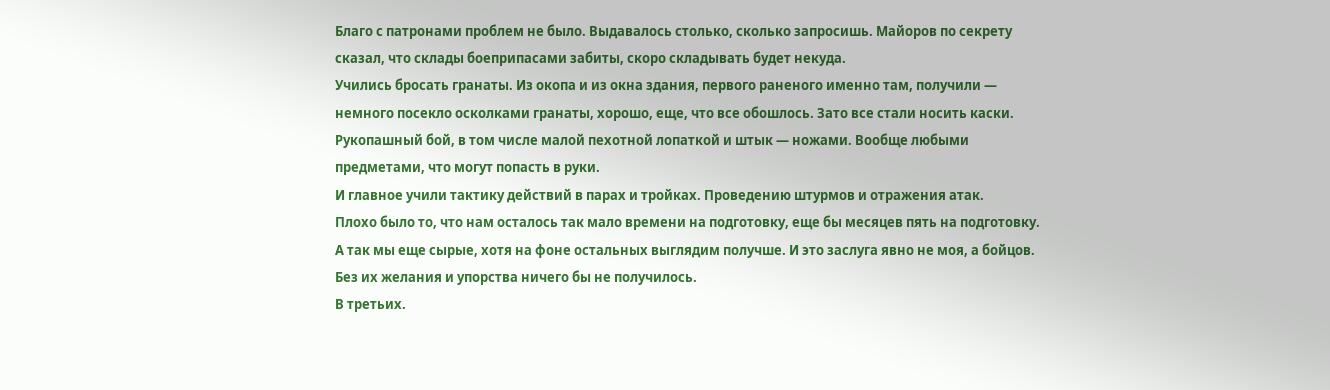Благо с патронами проблем не было. Выдавалось столько, сколько запросишь. Майоров по секрету сказал, что склады боеприпасами забиты, скоро складывать будет некуда.
Учились бросать гранаты. Из окопа и из окна здания, первого раненого именно там, получили — немного посекло осколками гранаты, хорошо, еще, что все обошлось. Зато все стали носить каски.
Рукопашный бой, в том числе малой пехотной лопаткой и штык — ножами. Вообще любыми предметами, что могут попасть в руки.
И главное учили тактику действий в парах и тройках. Проведению штурмов и отражения атак.
Плохо было то, что нам осталось так мало времени на подготовку, еще бы месяцев пять на подготовку. А так мы еще сырые, хотя на фоне остальных выглядим получше. И это заслуга явно не моя, а бойцов. Без их желания и упорства ничего бы не получилось.
В третьих.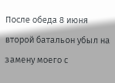После обеда 8 июня второй батальон убыл на замену моего с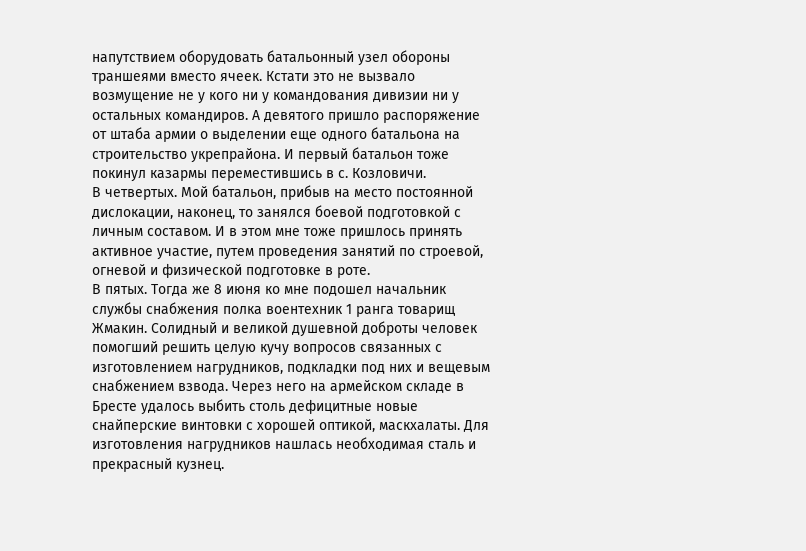напутствием оборудовать батальонный узел обороны траншеями вместо ячеек. Кстати это не вызвало возмущение не у кого ни у командования дивизии ни у остальных командиров. А девятого пришло распоряжение от штаба армии о выделении еще одного батальона на строительство укрепрайона. И первый батальон тоже покинул казармы переместившись в с. Козловичи.
В четвертых. Мой батальон, прибыв на место постоянной дислокации, наконец, то занялся боевой подготовкой с личным составом. И в этом мне тоже пришлось принять активное участие, путем проведения занятий по строевой, огневой и физической подготовке в роте.
В пятых. Тогда же 8 июня ко мне подошел начальник службы снабжения полка воентехник 1 ранга товарищ Жмакин. Солидный и великой душевной доброты человек помогший решить целую кучу вопросов связанных с изготовлением нагрудников, подкладки под них и вещевым снабжением взвода. Через него на армейском складе в Бресте удалось выбить столь дефицитные новые снайперские винтовки с хорошей оптикой, маскхалаты. Для изготовления нагрудников нашлась необходимая сталь и прекрасный кузнец.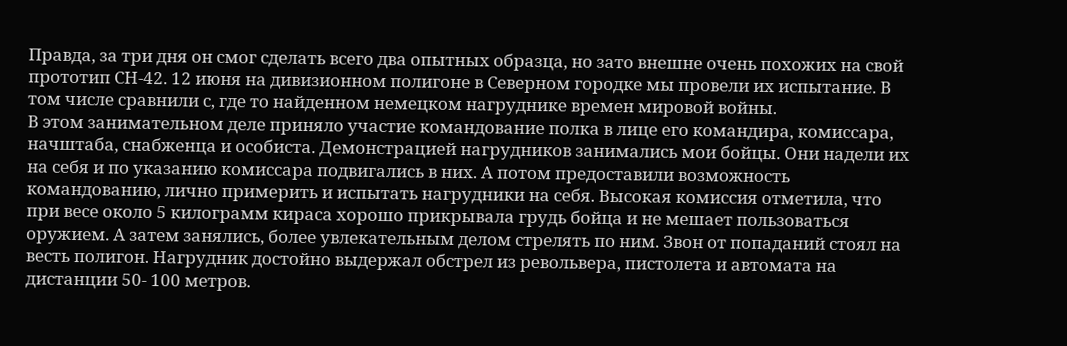Правда, за три дня он смог сделать всего два опытных образца, но зато внешне очень похожих на свой прототип СН-42. 12 июня на дивизионном полигоне в Северном городке мы провели их испытание. В том числе сравнили с, где то найденном немецком нагруднике времен мировой войны.
В этом занимательном деле приняло участие командование полка в лице его командира, комиссара, начштаба, снабженца и особиста. Демонстрацией нагрудников занимались мои бойцы. Они надели их на себя и по указанию комиссара подвигались в них. А потом предоставили возможность командованию, лично примерить и испытать нагрудники на себя. Высокая комиссия отметила, что при весе около 5 килограмм кираса хорошо прикрывала грудь бойца и не мешает пользоваться оружием. А затем занялись, более увлекательным делом стрелять по ним. Звон от попаданий стоял на весть полигон. Нагрудник достойно выдержал обстрел из револьвера, пистолета и автомата на дистанции 50- 100 метров.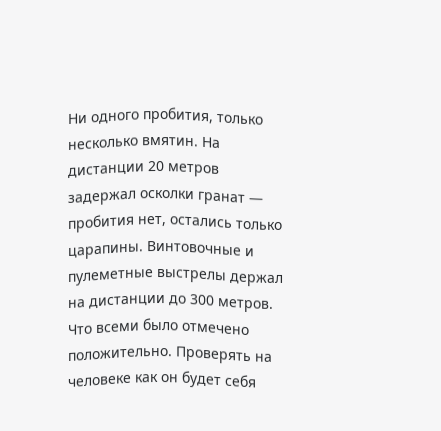Ни одного пробития, только несколько вмятин. На дистанции 20 метров задержал осколки гранат — пробития нет, остались только царапины. Винтовочные и пулеметные выстрелы держал на дистанции до 300 метров. Что всеми было отмечено положительно. Проверять на человеке как он будет себя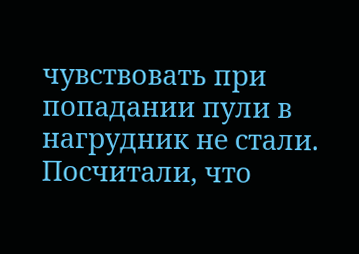чувствовать при попадании пули в нагрудник не стали. Посчитали, что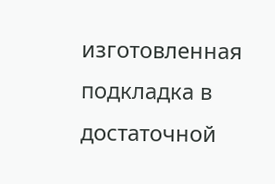изготовленная подкладка в достаточной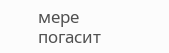мере погасит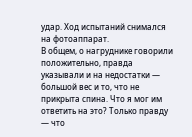удар. Ход испытаний снимался на фотоаппарат.
В общем, о нагруднике говорили положительно, правда указывали и на недостатки — большой вес и то, что не прикрыта спина. Что я мог им ответить на это? Только правду — что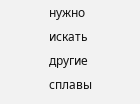нужно искать другие сплавы